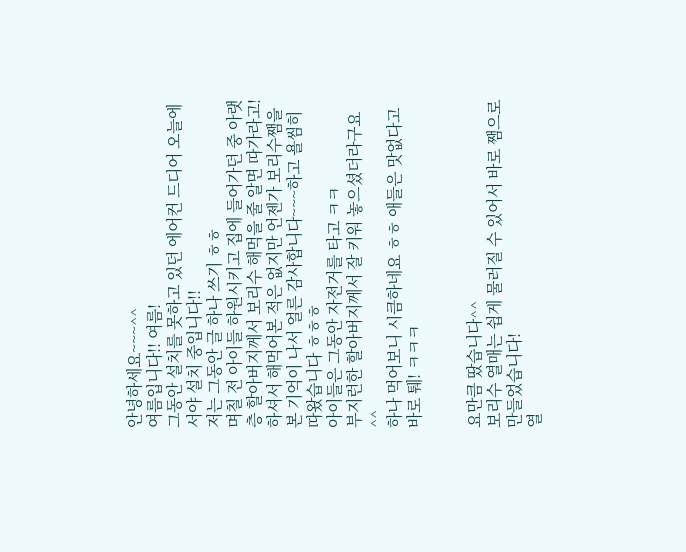안녕하세요~~~^^
여름입니다!! 여름!
그동안 설치를 못하고 있던 에어컨 드디어 오늘에서야 설치 중입니다!!
저는 그동안 글 하나 쓰기 ㅎㅎ
며칠 전 아이들 하원시키고 집에 들어가던 중 아랫층 할아버지께서 보리수 해먹을 줄 알면 따가라고! 하셔서 해먹어본 적은 없지만 언젠가 보리수쨈을 본 기억이 나서 얼른 감사합니다~~~하고 욜씸히 따왔습니다 ㅎㅎㅎ
아이들은 그동안 자전거를 타고 ㅋㅋ
부지런한 할아버지께서 잘 키워 놓으셨더라구요^^
하나 먹어보니 시큼하네요 ㅎㅎ 애들은 맛없다고 바로 퉤! ㅋㅋㅋ


요만큼 땄습니다^^
보리수 열매는 쉽게 물러질 수 있어서 바로 쨈으로 만들었습니다!
열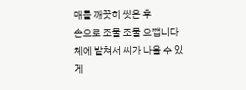매를 깨끗히 씻은 후
손으로 조물 조물 으깹니다
체에 밭쳐서 씨가 나올 수 있게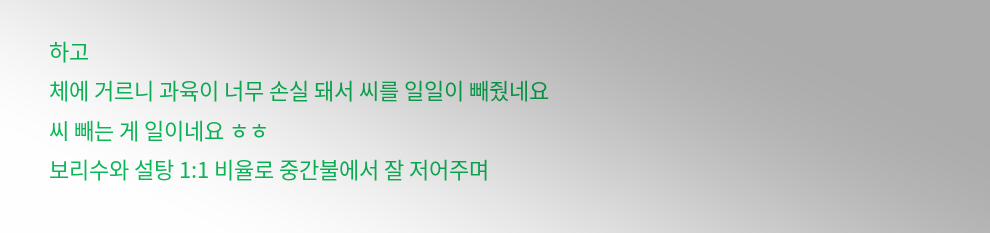하고
체에 거르니 과육이 너무 손실 돼서 씨를 일일이 빼줬네요
씨 빼는 게 일이네요 ㅎㅎ
보리수와 설탕 1:1 비율로 중간불에서 잘 저어주며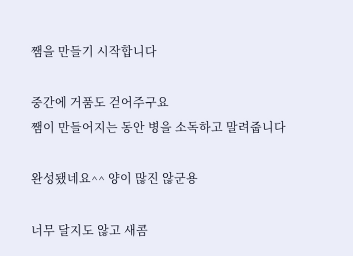쨈을 만들기 시작합니다

중간에 거품도 걷어주구요
쨈이 만들어지는 동안 병을 소독하고 말려줍니다

완성됐네요^^ 양이 많진 않군용

너무 달지도 않고 새콤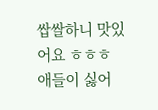쌉쌀하니 맛있어요 ㅎㅎㅎ
애들이 싫어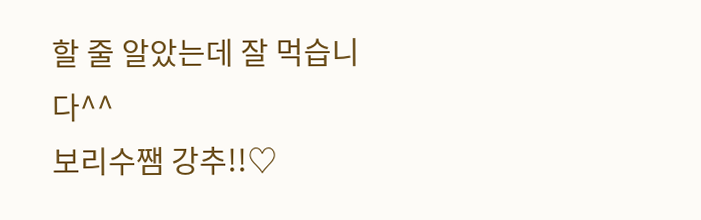할 줄 알았는데 잘 먹습니다^^
보리수쨈 강추!!♡